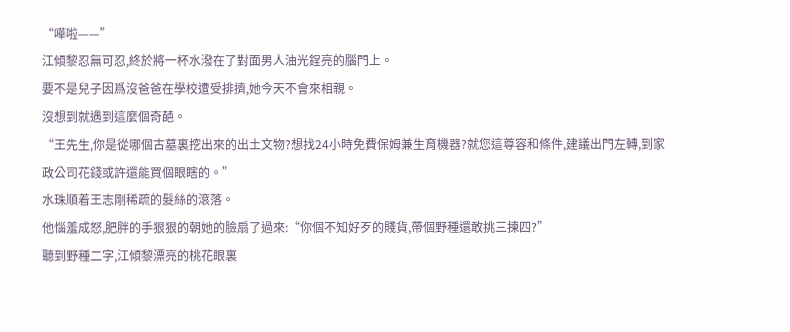“嘩啦——”
江傾黎忍無可忍,終於將一杯水潑在了對面男人油光鋥亮的腦門上。
要不是兒子因爲沒爸爸在學校遭受排擠,她今天不會來相親。
沒想到就遇到這麼個奇葩。
“王先生,你是從哪個古墓裏挖出來的出土文物?想找24小時免費保姆兼生育機器?就您這尊容和條件,建議出門左轉,到家政公司花錢或許還能買個眼瞎的。”
水珠順着王志剛稀疏的髮絲的滾落。
他惱羞成怒,肥胖的手狠狠的朝她的臉扇了過來:“你個不知好歹的賤貨,帶個野種還敢挑三揀四?”
聽到野種二字,江傾黎漂亮的桃花眼裏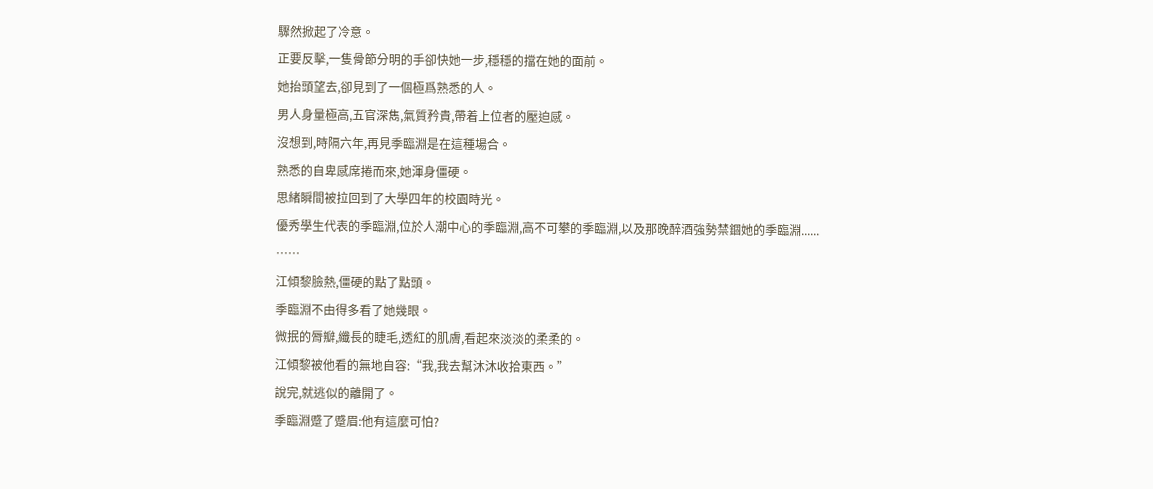驟然掀起了冷意。
正要反擊,一隻骨節分明的手卻快她一步,穩穩的擋在她的面前。
她抬頭望去,卻見到了一個極爲熟悉的人。
男人身量極高,五官深雋,氣質矜貴,帶着上位者的壓迫感。
沒想到,時隔六年,再見季臨淵是在這種場合。
熟悉的自卑感席捲而來,她渾身僵硬。
思緒瞬間被拉回到了大學四年的校園時光。
優秀學生代表的季臨淵,位於人潮中心的季臨淵,高不可攀的季臨淵,以及那晚醉酒強勢禁錮她的季臨淵......
……
江傾黎臉熱,僵硬的點了點頭。
季臨淵不由得多看了她幾眼。
微抿的脣瓣,纖長的睫毛,透紅的肌膚,看起來淡淡的柔柔的。
江傾黎被他看的無地自容:“我,我去幫沐沐收拾東西。”
說完,就逃似的離開了。
季臨淵蹙了蹙眉:他有這麼可怕?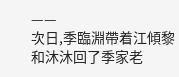——
次日,季臨淵帶着江傾黎和沐沐回了季家老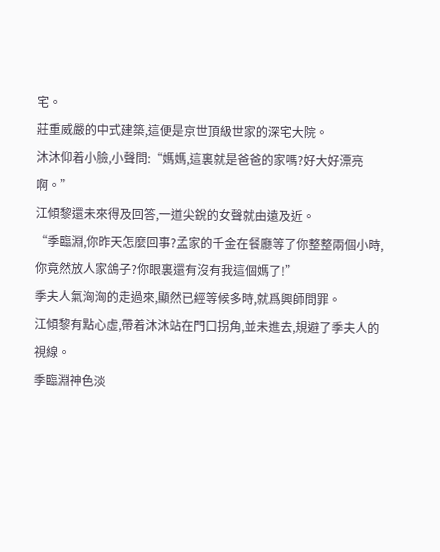宅。
莊重威嚴的中式建築,這便是京世頂級世家的深宅大院。
沐沐仰着小臉,小聲問:“媽媽,這裏就是爸爸的家嗎?好大好漂亮啊。”
江傾黎還未來得及回答,一道尖銳的女聲就由遠及近。
“季臨淵,你昨天怎麼回事?孟家的千金在餐廳等了你整整兩個小時,你竟然放人家鴿子?你眼裏還有沒有我這個媽了!”
季夫人氣洶洶的走過來,顯然已經等候多時,就爲興師問罪。
江傾黎有點心虛,帶着沐沐站在門口拐角,並未進去,規避了季夫人的視線。
季臨淵神色淡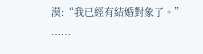漠:“我已經有結婚對象了。”
……